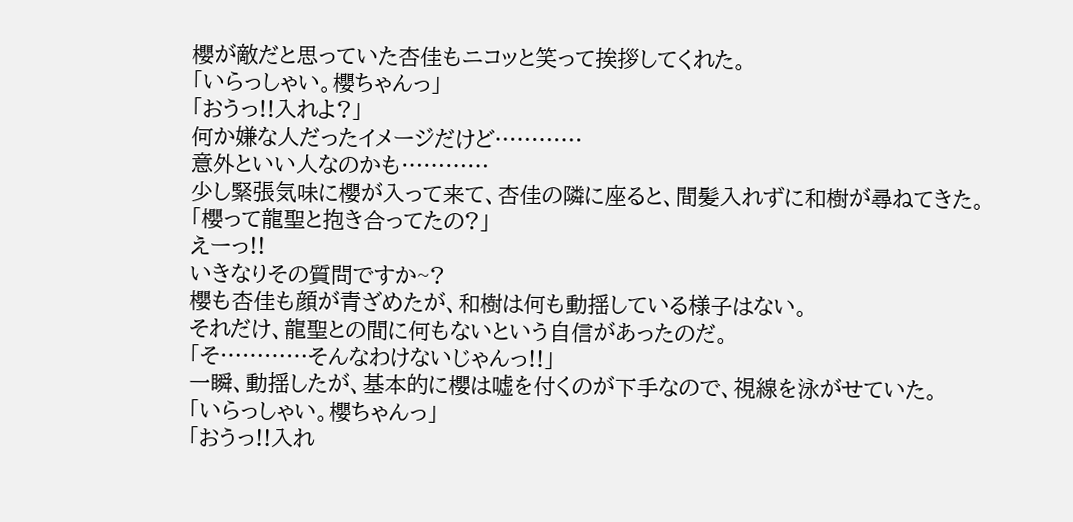櫻が敵だと思っていた杏佳もニコッと笑って挨拶してくれた。
「いらっしゃい。櫻ちゃんっ」
「おうっ!!入れよ?」
何か嫌な人だったイメージだけど…………
意外といい人なのかも…………
少し緊張気味に櫻が入って来て、杏佳の隣に座ると、間髪入れずに和樹が尋ねてきた。
「櫻って龍聖と抱き合ってたの?」
えーっ!!
いきなりその質問ですか~?
櫻も杏佳も顔が青ざめたが、和樹は何も動揺している様子はない。
それだけ、龍聖との間に何もないという自信があったのだ。
「そ…………そんなわけないじゃんっ!!」
一瞬、動揺したが、基本的に櫻は嘘を付くのが下手なので、視線を泳がせていた。
「いらっしゃい。櫻ちゃんっ」
「おうっ!!入れ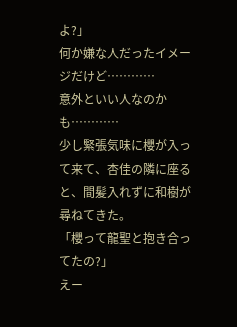よ?」
何か嫌な人だったイメージだけど…………
意外といい人なのかも…………
少し緊張気味に櫻が入って来て、杏佳の隣に座ると、間髪入れずに和樹が尋ねてきた。
「櫻って龍聖と抱き合ってたの?」
えー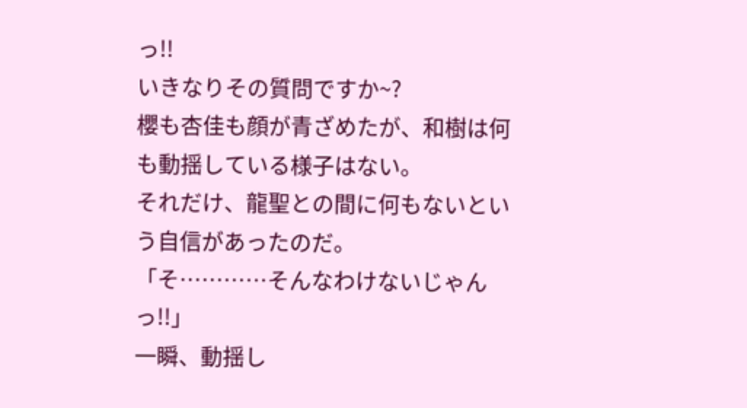っ!!
いきなりその質問ですか~?
櫻も杏佳も顔が青ざめたが、和樹は何も動揺している様子はない。
それだけ、龍聖との間に何もないという自信があったのだ。
「そ…………そんなわけないじゃんっ!!」
一瞬、動揺し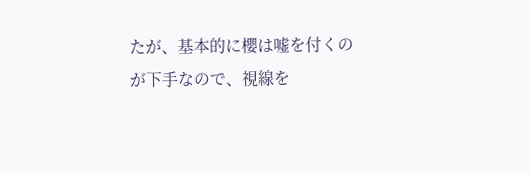たが、基本的に櫻は嘘を付くのが下手なので、視線を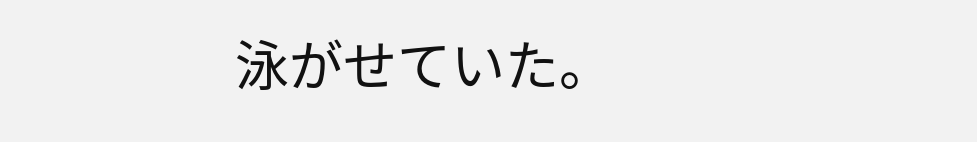泳がせていた。